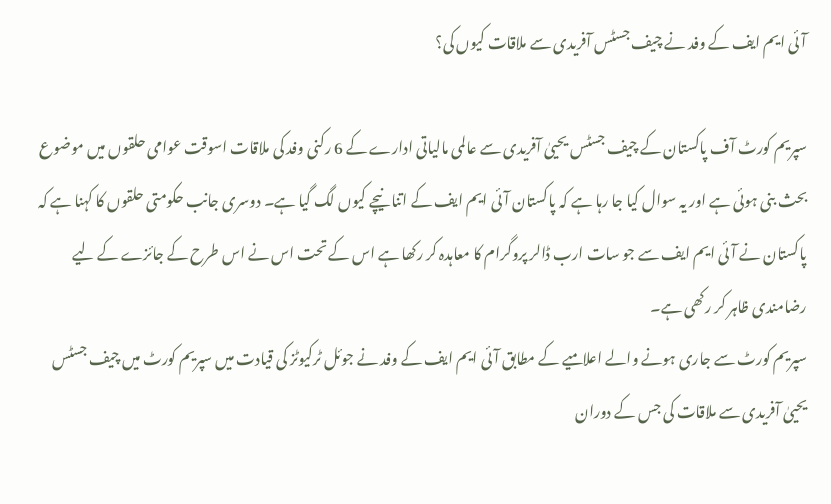آئی ایم ایف کے وفد نے چیف جسٹس آفریدی سے ملاقات کیوں کی؟

سپریم کورٹ آف پاکستان کے چیف جسٹس یحییٰ آفریدی سے عالمی مالیاتی ادارے کے 6 رکنی وفد کی ملاقات اسوقت عوامی حلقوں میں موضوع بحث بنی ہوئی ہے اور یہ سوال کیا جا رہا ہے کہ پاکستان آئی ایم ایف کے اتنا نیچے کیوں لگ گیا ہے۔ دوسری جانب حکومتی حلقوں کا کہنا ہے کہ پاکستان نے آئی ایم ایف سے جو سات ارب ڈالر پروگرام کا معاہدہ کر رکھا ہے اس کے تحت اس نے اس طرح کے جائزے کے لیے رضامندی ظاہر کر رکھی ہے۔
سپریم کورٹ سے جاری ہونے والے اعلامیے کے مطابق آئی ایم ایف کے وفد نے جوئل ٹرکیوٹز کی قیادت میں سپریم کورٹ میں چیف جسٹس یحییٰ آفریدی سے ملاقات کی جس کے دوران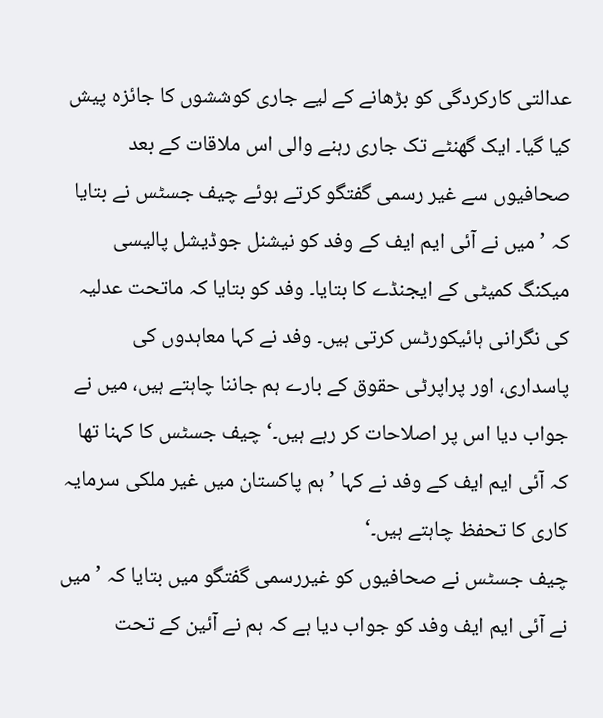عدالتی کارکردگی کو بڑھانے کے لیے جاری کوششوں کا جائزہ پیش کیا گیا۔ ایک گھنٹے تک جاری رہنے والی اس ملاقات کے بعد صحافیوں سے غیر رسمی گفتگو کرتے ہوئے چیف جسٹس نے بتایا کہ ’میں نے آئی ایم ایف کے وفد کو نیشنل جوڈیشل پالیسی میکنگ کمیٹی کے ایجنڈے کا بتایا۔ وفد کو بتایا کہ ماتحت عدلیہ کی نگرانی ہائیکورٹس کرتی ہیں۔ وفد نے کہا معاہدوں کی پاسداری، اور پراپرٹی حقوق کے بارے ہم جاننا چاہتے ہیں، میں نے جواب دیا اس پر اصلاحات کر رہے ہیں۔‘ چیف جسٹس کا کہنا تھا کہ آئی ایم ایف کے وفد نے کہا ’ہم پاکستان میں غیر ملکی سرمایہ کاری کا تحفظ چاہتے ہیں۔‘
چیف جسٹس نے صحافیوں کو غیررسمی گفتگو میں بتایا کہ ’میں نے آئی ایم ایف وفد کو جواب دیا ہے کہ ہم نے آئین کے تحت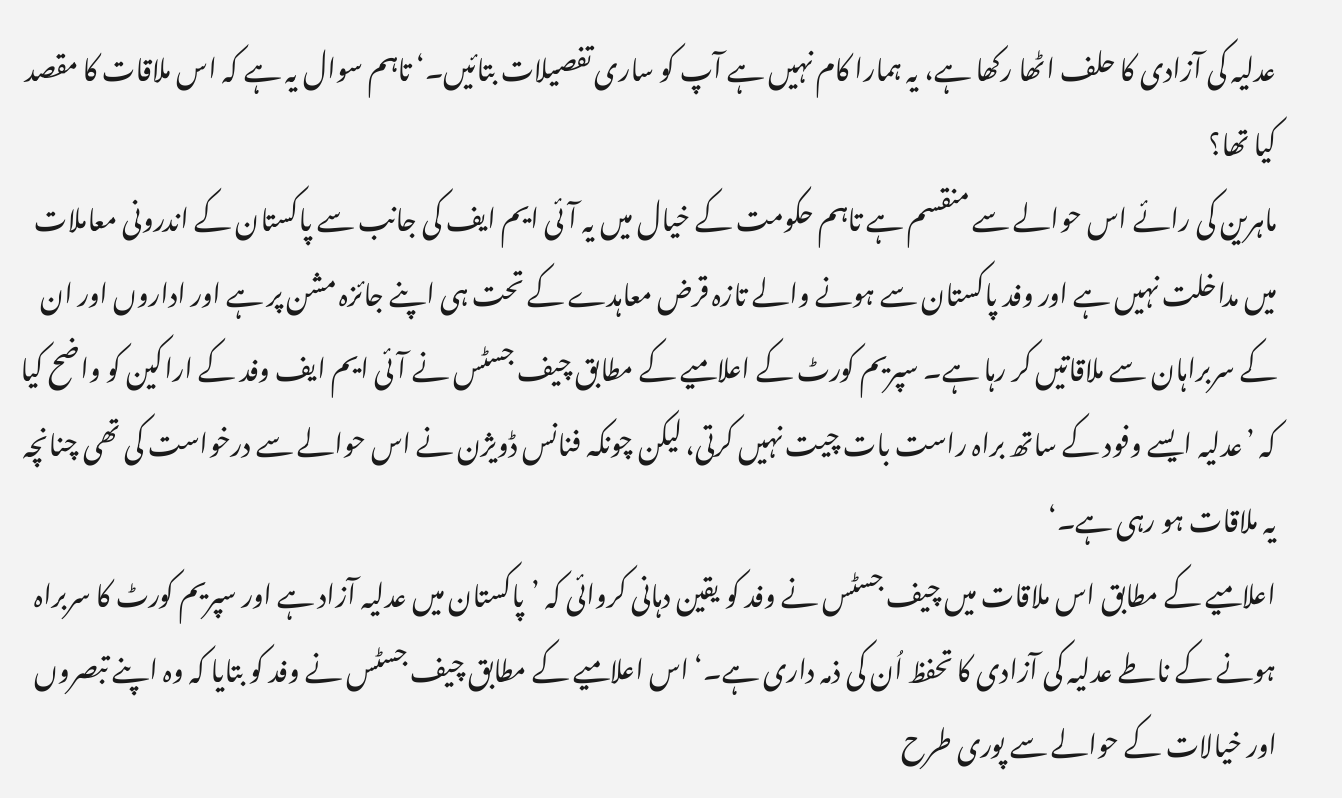عدلیہ کی آزادی کا حلف اٹھا رکھا ہے، یہ ہمارا کام نہیں ہے آپ کو ساری تفصیلات بتائیں۔‘ تاہم سوال یہ ہے کہ اس ملاقات کا مقصد کیا تھا؟
ماہرین کی رائے اس حوالے سے منقسم ہے تاہم حکومت کے خیال میں یہ آئی ایم ایف کی جانب سے پاکستان کے اندرونی معاملات میں مداخلت نہیں ہے اور وفد پاکستان سے ہونے والے تازہ قرض معاہدے کے تحت ہی اپنے جائزہ مشن پر ہے اور اداروں اور ان کے سربراہان سے ملاقاتیں کر رہا ہے۔ سپریم کورٹ کے اعلامیے کے مطابق چیف جسٹس نے آئی ایم ایف وفد کے اراکین کو واضح کیا کہ ’عدلیہ ایسے وفود کے ساتھ براہ راست بات چیت نہیں کرتی، لیکن چونکہ فنانس ڈویژن نے اس حوالے سے درخواست کی تھی چنانچہ یہ ملاقات ہو رہی ہے۔‘
اعلامیے کے مطابق اس ملاقات میں چیف جسٹس نے وفد کو یقین دہانی کروائی کہ ’پاکستان میں عدلیہ آزاد ہے اور سپریم کورٹ کا سربراہ ہونے کے ناطے عدلیہ کی آزادی کا تحفظ اُن کی ذمہ داری ہے۔‘ اس اعلامیے کے مطابق چیف جسٹس نے وفد کو بتایا کہ وہ اپنے تبصروں اور خیالات کے حوالے سے پوری طرح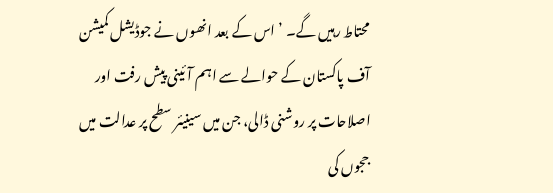محتاط رہیں گے۔ ’اس کے بعد انھوں نے جوڈیشل کمیشن آف پاکستان کے حوالے سے اہم آئینی پیش رفت اور اصلاحات پر روشنی ڈالی، جن میں سینیئر سطح پر عدالت میں ججوں کی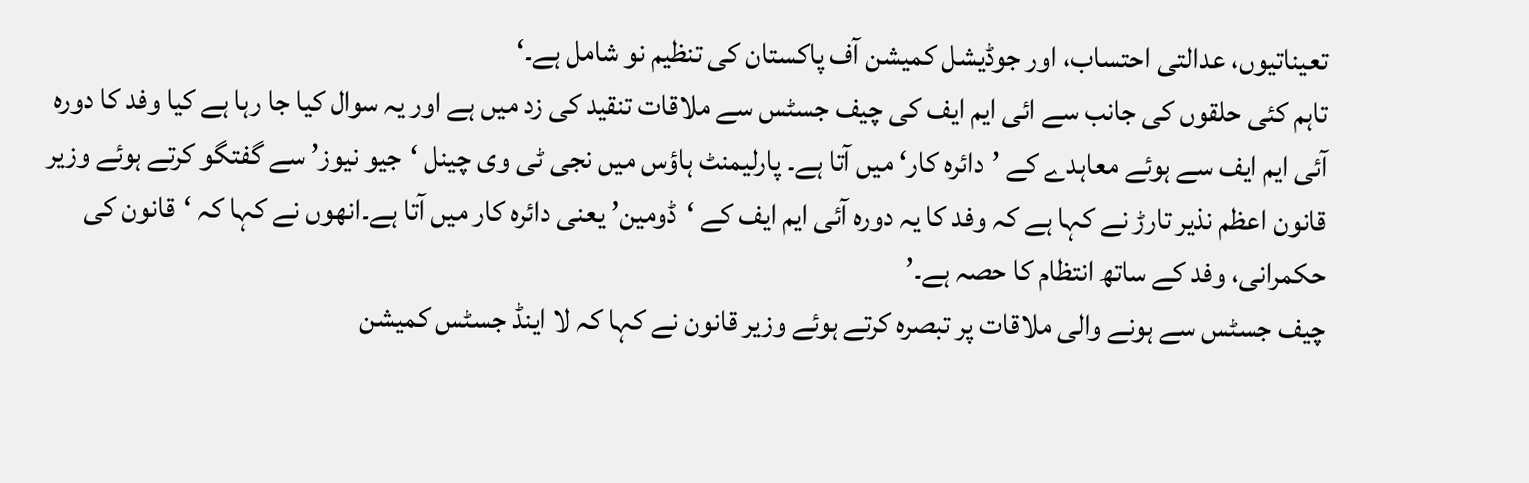تعیناتیوں، عدالتی احتساب، اور جوڈیشل کمیشن آف پاکستان کی تنظیم نو شامل ہے۔‘
تاہم کئی حلقوں کی جانب سے ائی ایم ایف کی چیف جسٹس سے ملاقات تنقید کی زد میں ہے اور یہ سوال کیا جا رہا ہے کیا وفد کا دورہ آئی ایم ایف سے ہوئے معاہدے کے ’دائرہ کار‘ میں آتا ہے۔ پارلیمنٹ ہاؤس میں نجی ٹی وی چینل ‘جیو نیوز’ سے گفتگو کرتے ہوئے وزیر قانون اعظم نذیر تارڑ نے کہا ہے کہ وفد کا یہ دورہ آئی ایم ایف کے ‘ڈومین’ یعنی دائرہ کار میں آتا ہے۔انھوں نے کہا کہ ‘قانون کی حکمرانی، وفد کے ساتھ انتظام کا حصہ ہے۔’
چیف جسٹس سے ہونے والی ملاقات پر تبصرہ کرتے ہوئے وزیر قانون نے کہا کہ لا اینڈ جسٹس کمیشن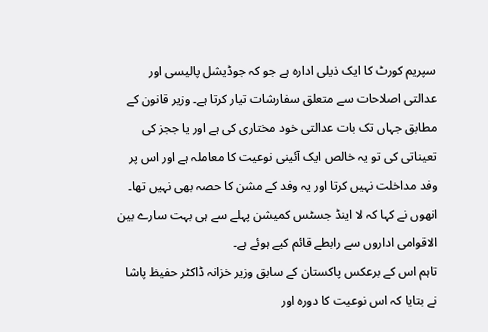سپریم کورٹ کا ایک ذیلی ادارہ ہے جو کہ جوڈیشل پالیسی اور عدالتی اصلاحات سے متعلق سفارشات تیار کرتا ہے۔ وزیر قانون کے مطابق جہاں تک بات عدالتی خود مختاری کی ہے اور یا ججز کی تعیناتی کی تو یہ خالص ایک آئینی نوعیت کا معاملہ ہے اور اس پر وفد مداخلت نہیں کرتا اور یہ وفد کے مشن کا حصہ بھی نہیں تھا۔ انھوں نے کہا کہ لا اینڈ جسٹس کمیشن پہلے سے ہی بہت سارے بین الاقوامی اداروں سے رابطے قائم کیے ہوئے ہے۔
تاہم اس کے برعکس پاکستان کے سابق وزیر خزانہ ڈاکٹر حفیظ پاشا نے بتایا کہ اس نوعیت کا دورہ اور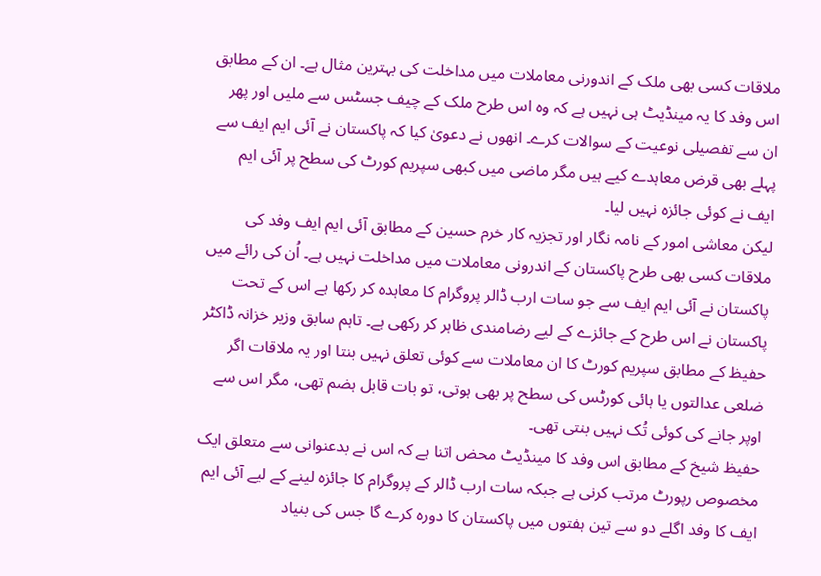ملاقات کسی بھی ملک کے اندورنی معاملات میں مداخلت کی بہترین مثال ہے۔ ان کے مطابق اس وفد کا یہ مینڈیٹ ہی نہیں ہے کہ وہ اس طرح ملک کے چیف جسٹس سے ملیں اور پھر ان سے تفصیلی نوعیت کے سوالات کرے۔ انھوں نے دعویٰ کیا کہ پاکستان نے آئی ایم ایف سے پہلے بھی قرض معاہدے کیے ہیں مگر ماضی میں کبھی سپریم کورٹ کی سطح پر آئی ایم ایف نے کوئی جائزہ نہیں لیا۔
لیکن معاشی امور کے نامہ نگار اور تجزیہ کار خرم حسین کے مطابق آئی ایم ایف وفد کی ملاقات کسی بھی طرح پاکستان کے اندرونی معاملات میں مداخلت نہیں ہے۔ اُن کی رائے میں پاکستان نے آئی ایم ایف سے جو سات ارب ڈالر پروگرام کا معاہدہ کر رکھا ہے اس کے تحت پاکستان نے اس طرح کے جائزے کے لیے رضامندی ظاہر کر رکھی ہے۔ تاہم سابق وزیر خزانہ ڈاکٹر حفیظ کے مطابق سپریم کورٹ کا ان معاملات سے کوئی تعلق نہیں بنتا اور یہ ملاقات اگر ضلعی عدالتوں یا ہائی کورٹس کی سطح پر بھی ہوتی، تو بات قابل ہضم تھی، مگر اس سے اوپر جانے کی کوئی تُک نہیں بنتی تھی۔
حفیظ شیخ کے مطابق اس وفد کا مینڈیٹ محض اتنا ہے کہ اس نے بدعنوانی سے متعلق ایک مخصوص رپورٹ مرتب کرنی ہے جبکہ سات ارب ڈالر کے پروگرام کا جائزہ لینے کے لیے آئی ایم ایف کا وفد اگلے دو سے تین ہفتوں میں پاکستان کا دورہ کرے گا جس کی بنیاد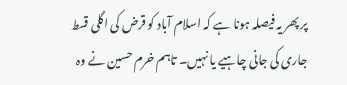پر پھر یہ فیصلہ ہونا ہے کہ اسلام آباد کو قرض کی اگلی قسط جاری کی جانی چاہیے یا نہیں۔ تاہم خرم حسین نے وہ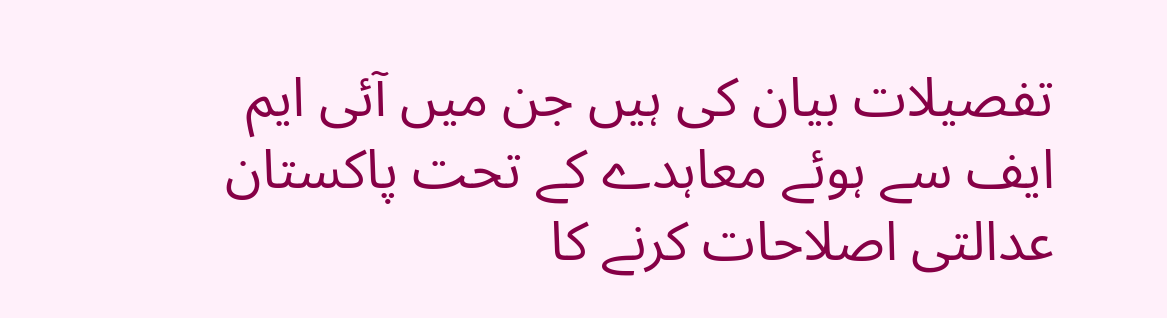تفصیلات بیان کی ہیں جن میں آئی ایم ایف سے ہوئے معاہدے کے تحت پاکستان عدالتی اصلاحات کرنے کا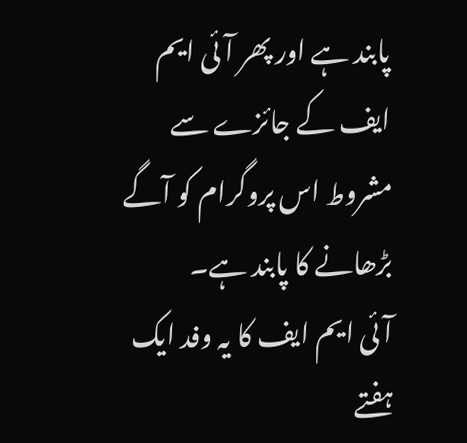پابند ہے اور پھر آئی ایم ایف کے جائزے سے مشروط اس پروگرام کو آگے بڑھانے کا پابند ہے۔
آئی ایم ایف کا یہ وفد ایک ہفتے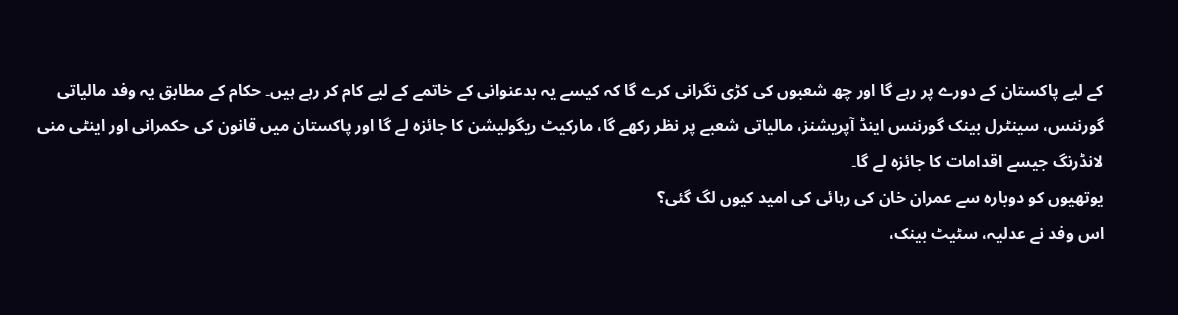کے لیے پاکستان کے دورے پر رہے گا اور چھ شعبوں کی کڑی نگرانی کرے گا کہ کیسے یہ بدعنوانی کے خاتمے کے لیے کام کر رہے ہیں۔ حکام کے مطابق یہ وفد مالیاتی گورننس، سینٹرل بینک گورننس اینڈ آپریشنز، مالیاتی شعبے پر نظر رکھے گا، مارکیٹ ریگولیشن کا جائزہ لے گا اور پاکستان میں قانون کی حکمرانی اور اینٹی منی لانڈرنگ جیسے اقدامات کا جائزہ لے گا۔
یوتھیوں کو دوبارہ سے عمران خان کی رہائی کی امید کیوں لگ گئی؟
اس وفد نے عدلیہ، سٹیٹ بینک،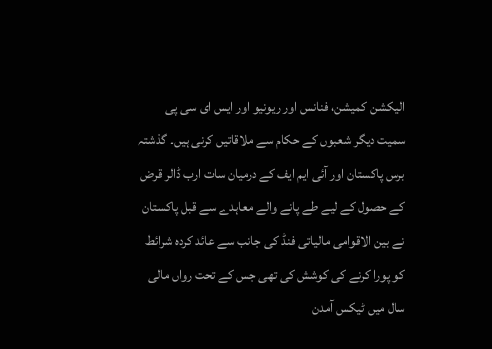الیکشن کمیشن، فنانس اور ریونیو اور ایس ای سی پی سمیت دیگر شعبوں کے حکام سے ملاقاتیں کرنی ہیں۔ گذشتہ برس پاکستان اور آئی ایم ایف کے درمیان سات ارب ڈالر قرض کے حصول کے لیے طے پانے والے معاہدے سے قبل پاکستان نے بین الاقوامی مالیاتی فنڈ کی جانب سے عائد کردہ شرائط کو پورا کرنے کی کوشش کی تھی جس کے تحت رواں مالی سال میں ٹیکس آمدن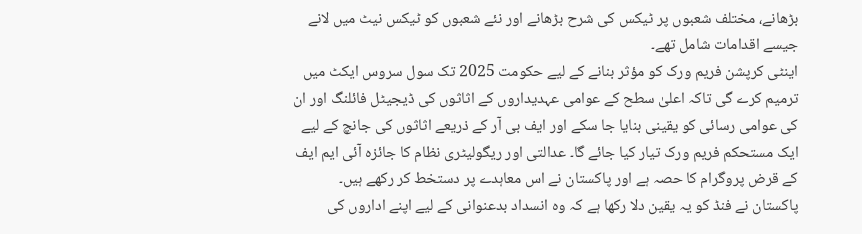بڑھانے، مختلف شعبوں پر ٹیکس کی شرح بڑھانے اور نئے شعبوں کو ٹیکس نیٹ میں لانے جیسے اقدامات شامل تھے۔
اینٹی کرپشن فریم ورک کو مؤثر بنانے کے لیے حکومت 2025 تک سول سروس ایکٹ میں ترمیم کرے گی تاکہ اعلیٰ سطح کے عوامی عہدیداروں کے اثاثوں کی ڈیجیٹل فائلنگ اور ان کی عوامی رسائی کو یقینی بنایا جا سکے اور ایف بی آر کے ذریعے اثاثوں کی جانچ کے لیے ایک مستحکم فریم ورک تیار کیا جائے گا۔ عدالتی اور ریگولیٹری نظام کا جائزہ آئی ایم ایف کے قرض پروگرام کا حصہ ہے اور پاکستان نے اس معاہدے پر دستخط کر رکھے ہیں۔ پاکستان نے فنڈ کو یہ یقین دلا رکھا ہے کہ وہ انسداد بدعنوانی کے لیے اپنے اداروں کی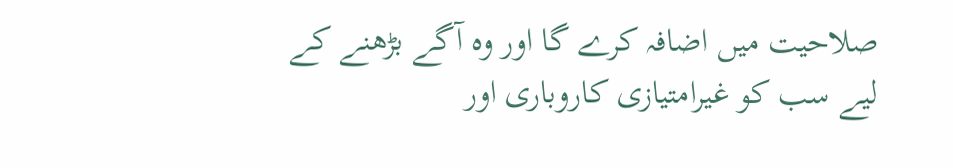صلاحیت میں اضافہ کرے گا اور وہ آگے بڑھنے کے لیے سب کو غیرامتیازی کاروباری اور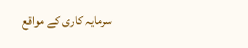سرمایہ کاری کے مواقع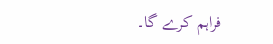فراہم کرے گا۔